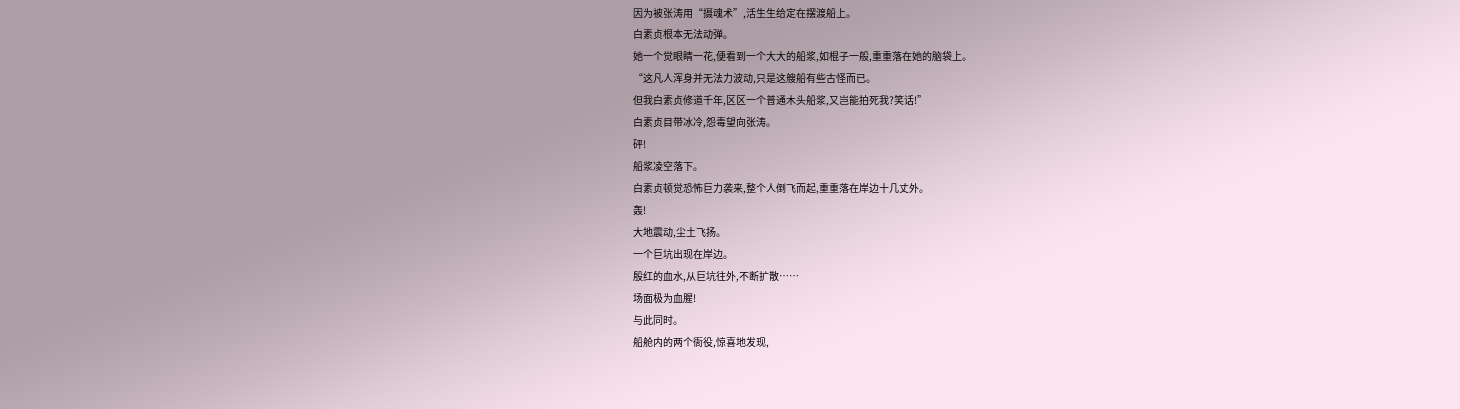因为被张涛用“摄魂术”,活生生给定在摆渡船上。
白素贞根本无法动弹。
她一个觉眼睛一花,便看到一个大大的船浆,如棍子一般,重重落在她的脑袋上。
“这凡人浑身并无法力波动,只是这艘船有些古怪而已。
但我白素贞修道千年,区区一个普通木头船浆,又岂能拍死我?笑话!”
白素贞目带冰冷,怨毒望向张涛。
砰!
船浆凌空落下。
白素贞顿觉恐怖巨力袭来,整个人倒飞而起,重重落在岸边十几丈外。
轰!
大地震动,尘土飞扬。
一个巨坑出现在岸边。
殷红的血水,从巨坑往外,不断扩散……
场面极为血腥!
与此同时。
船舱内的两个衙役,惊喜地发现,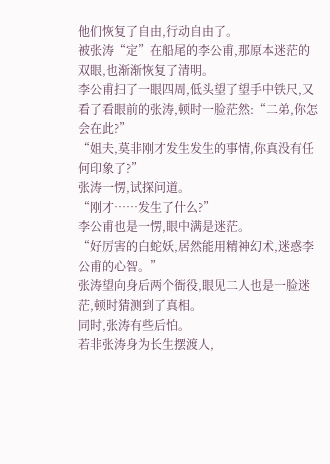他们恢复了自由,行动自由了。
被张涛“定”在船尾的李公甫,那原本迷茫的双眼,也渐渐恢复了清明。
李公甫扫了一眼四周,低头望了望手中铁尺,又看了看眼前的张涛,顿时一脸茫然:“二弟,你怎会在此?”
“姐夫,莫非刚才发生发生的事情,你真没有任何印象了?”
张涛一愣,试探问道。
“刚才……发生了什么?”
李公甫也是一愣,眼中满是迷茫。
“好厉害的白蛇妖,居然能用精神幻术,迷惑李公甫的心智。”
张涛望向身后两个衙役,眼见二人也是一脸迷茫,顿时猜测到了真相。
同时,张涛有些后怕。
若非张涛身为长生摆渡人,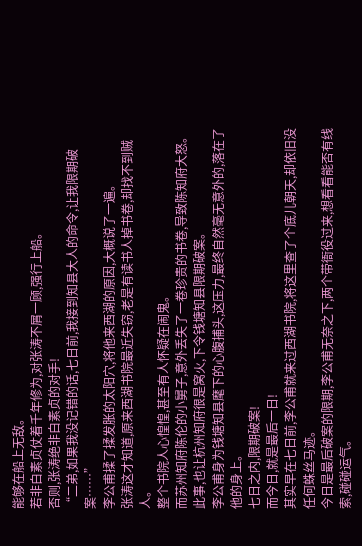能够在船上无敌。
若非白素贞仗着千年修为,对张涛不屑一顾,强行上船。
否则,张涛绝非白素贞的对手!
“二弟,如果我没记错的话,七日前,我接到知县大人的命令,让我限期破案……”
李公甫揉了揉发胀的太阳穴,将他来西湖的原因,大概说了一遍。
张涛这才知道,原来西湖书院最近失窃,老是有读书人掉书卷,却找不到贼人。
整个书院人心惶惶,甚至有人怀疑在闹鬼。
而苏州知府陈伦的小舅子,意外丢失了一卷珍贵的书卷,导致陈知府大怒。
此事,也让杭州知府很是窝火,下令钱塘知县限期破案。
李公甫身为钱塘知县麾下的心腹捕头,这压力,最终自然毫无意外的,落在了他的身上。
七日之内,限期破案!
而今日,就是最后一日!
其实早在七日前,李公甫就来过西湖书院,将这里查了个底儿朝天,却依旧没任何蛛丝马迹。
今日是最后破案的限期,李公甫无奈之下,两个带衙役过来,想看看能否有线索,碰碰运气。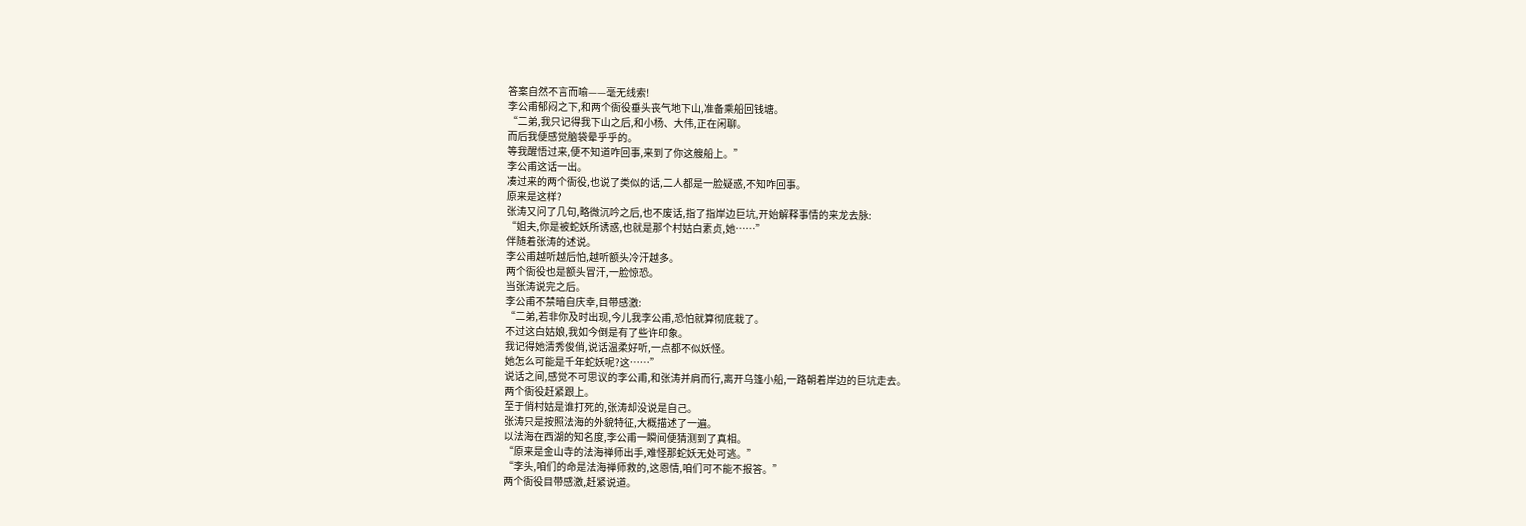答案自然不言而喻——毫无线索!
李公甫郁闷之下,和两个衙役垂头丧气地下山,准备乘船回钱塘。
“二弟,我只记得我下山之后,和小杨、大伟,正在闲聊。
而后我便感觉脑袋晕乎乎的。
等我醒悟过来,便不知道咋回事,来到了你这艘船上。”
李公甫这话一出。
凑过来的两个衙役,也说了类似的话,二人都是一脸疑惑,不知咋回事。
原来是这样?
张涛又问了几句,略微沉吟之后,也不废话,指了指岸边巨坑,开始解释事情的来龙去脉:
“姐夫,你是被蛇妖所诱惑,也就是那个村姑白素贞,她……”
伴随着张涛的述说。
李公甫越听越后怕,越听额头冷汗越多。
两个衙役也是额头冒汗,一脸惊恐。
当张涛说完之后。
李公甫不禁暗自庆幸,目带感激:
“二弟,若非你及时出现,今儿我李公甫,恐怕就算彻底栽了。
不过这白姑娘,我如今倒是有了些许印象。
我记得她清秀俊俏,说话温柔好听,一点都不似妖怪。
她怎么可能是千年蛇妖呢?这……”
说话之间,感觉不可思议的李公甫,和张涛并肩而行,离开乌篷小船,一路朝着岸边的巨坑走去。
两个衙役赶紧跟上。
至于俏村姑是谁打死的,张涛却没说是自己。
张涛只是按照法海的外貌特征,大概描述了一遍。
以法海在西湖的知名度,李公甫一瞬间便猜测到了真相。
“原来是金山寺的法海禅师出手,难怪那蛇妖无处可逃。”
“李头,咱们的命是法海禅师救的,这恩情,咱们可不能不报答。”
两个衙役目带感激,赶紧说道。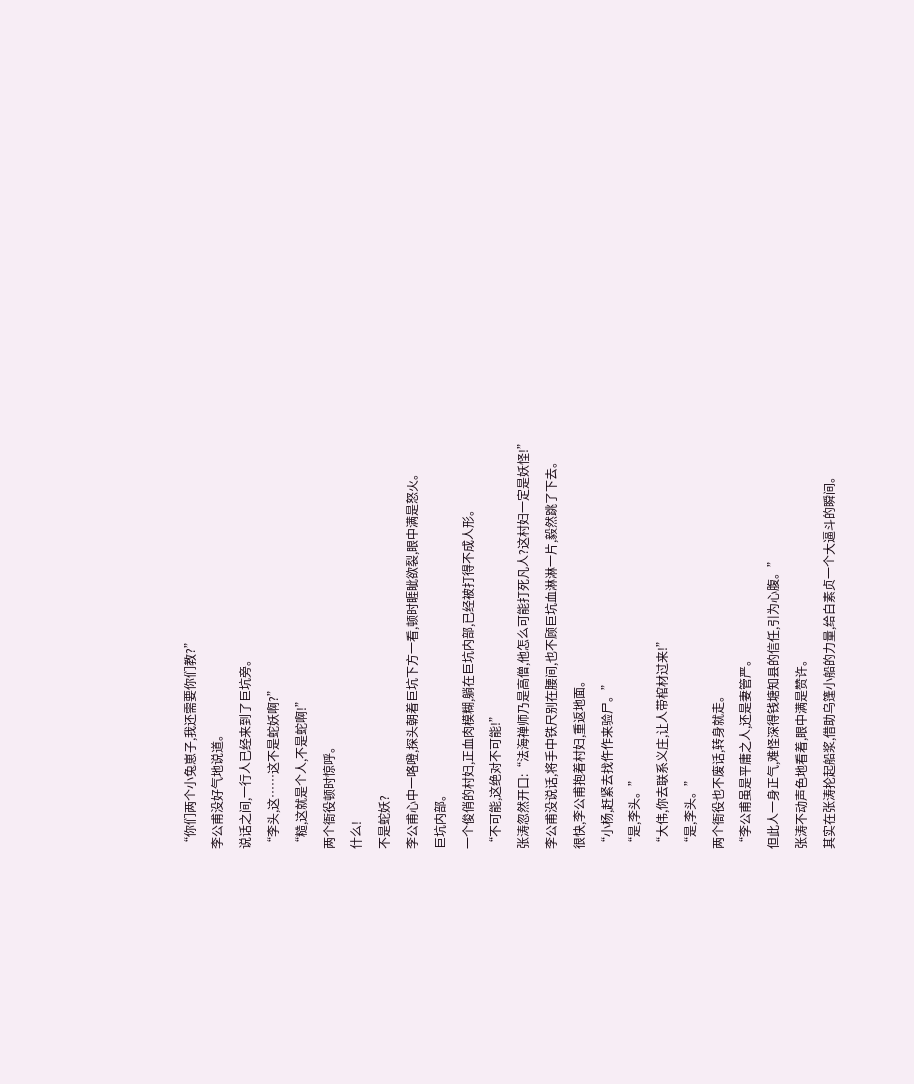“你们两个小兔崽子,我还需要你们教?”
李公甫没好气地说道。
说话之间,一行人已经来到了巨坑旁。
“李头,这……这不是蛇妖啊?”
“糙,这就是个人,不是蛇啊!”
两个衙役顿时惊呼。
什么!
不是蛇妖?
李公甫心中一咯噔,探头朝着巨坑下方一看,顿时睚眦欲裂,眼中满是怒火。
巨坑内部。
一个俊俏的村妇,正血肉模糊,躺在巨坑内部,已经被打得不成人形。
“不可能,这绝对不可能!”
张涛忽然开口:“法海禅师乃是高僧,他怎么可能打死凡人?这村妇一定是妖怪!”
李公甫没说话,将手中铁尺别在腰间,也不顾巨坑血淋淋一片,毅然跳了下去。
很快,李公甫抱着村妇,重返地面。
“小杨,赶紧去找仵作来验尸。”
“是,李头。”
“大伟,你去联系义庄,让人带棺材过来!”
“是,李头。”
两个衙役也不废话,转身就走。
“李公甫虽是平庸之人,还是妻管严。
但此人一身正气,难怪深得钱塘知县的信任,引为心腹。”
张涛不动声色地看着,眼中满是赞许。
其实在张涛抡起船浆,借助乌篷小船的力量,给白素贞一个大逼斗的瞬间。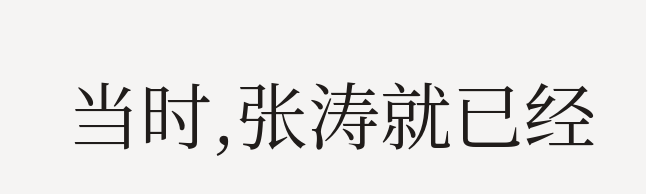当时,张涛就已经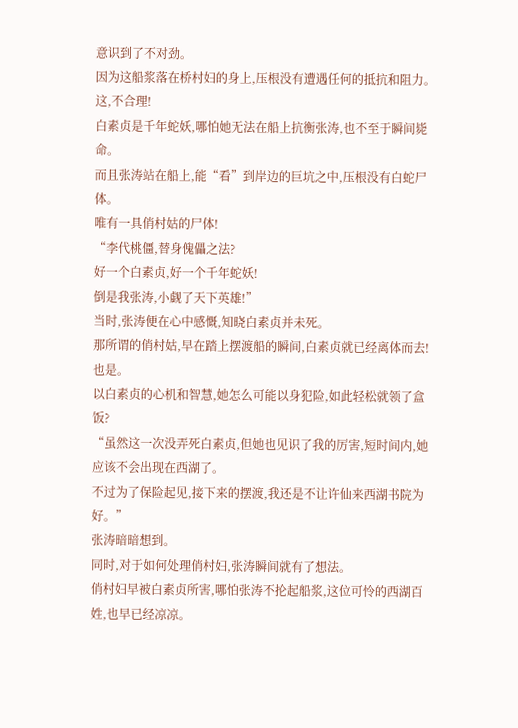意识到了不对劲。
因为这船浆落在桥村妇的身上,压根没有遭遇任何的抵抗和阻力。
这,不合理!
白素贞是千年蛇妖,哪怕她无法在船上抗衡张涛,也不至于瞬间毙命。
而且张涛站在船上,能“看”到岸边的巨坑之中,压根没有白蛇尸体。
唯有一具俏村姑的尸体!
“李代桃僵,替身傀儡之法?
好一个白素贞,好一个千年蛇妖!
倒是我张涛,小觑了天下英雄!”
当时,张涛便在心中感慨,知晓白素贞并未死。
那所谓的俏村姑,早在踏上摆渡船的瞬间,白素贞就已经离体而去!
也是。
以白素贞的心机和智慧,她怎么可能以身犯险,如此轻松就领了盒饭?
“虽然这一次没弄死白素贞,但她也见识了我的厉害,短时间内,她应该不会出现在西湖了。
不过为了保险起见,接下来的摆渡,我还是不让许仙来西湖书院为好。”
张涛暗暗想到。
同时,对于如何处理俏村妇,张涛瞬间就有了想法。
俏村妇早被白素贞所害,哪怕张涛不抡起船浆,这位可怜的西湖百姓,也早已经凉凉。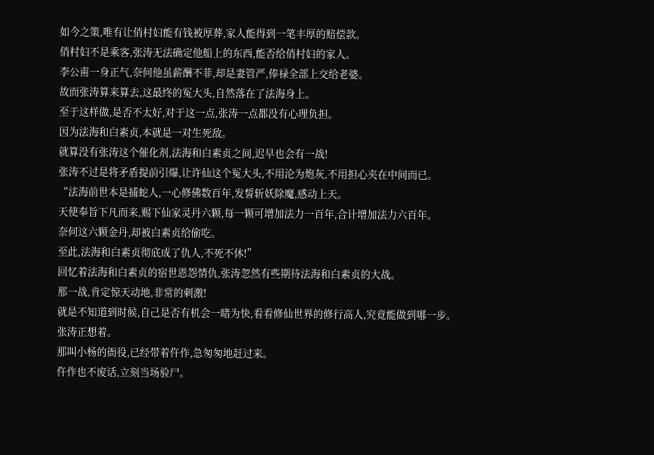如今之策,唯有让俏村妇能有钱被厚葬,家人能得到一笔丰厚的赔偿款。
俏村妇不是乘客,张涛无法确定他船上的东西,能否给俏村妇的家人。
李公甫一身正气,奈何他虽薪酬不菲,却是妻管严,俸禄全部上交给老婆。
故而张涛算来算去,这最终的冤大头,自然落在了法海身上。
至于这样做,是否不太好,对于这一点,张涛一点都没有心理负担。
因为法海和白素贞,本就是一对生死敌。
就算没有张涛这个催化剂,法海和白素贞之间,迟早也会有一战!
张涛不过是将矛盾提前引爆,让许仙这个冤大头,不用沦为炮灰,不用担心夹在中间而已。
“法海前世本是捕蛇人,一心修佛数百年,发誓斩妖除魔,感动上天。
天使奉旨下凡而来,赐下仙家灵丹六颗,每一颗可增加法力一百年,合计增加法力六百年。
奈何这六颗金丹,却被白素贞给偷吃。
至此,法海和白素贞彻底成了仇人,不死不休!”
回忆着法海和白素贞的宿世恩怨情仇,张涛忽然有些期待法海和白素贞的大战。
那一战,肯定惊天动地,非常的刺激!
就是不知道到时候,自己是否有机会一睹为快,看看修仙世界的修行高人,究竟能做到哪一步。
张涛正想着。
那叫小杨的衙役,已经带着仵作,急匆匆地赶过来。
仵作也不废话,立刻当场验尸。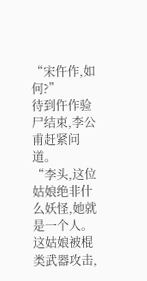“宋仵作,如何?”
待到仵作验尸结束,李公甫赶紧问道。
“李头,这位姑娘绝非什么妖怪,她就是一个人。
这姑娘被棍类武器攻击,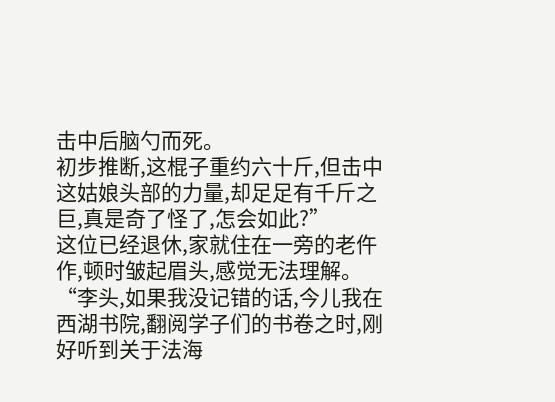击中后脑勺而死。
初步推断,这棍子重约六十斤,但击中这姑娘头部的力量,却足足有千斤之巨,真是奇了怪了,怎会如此?”
这位已经退休,家就住在一旁的老仵作,顿时皱起眉头,感觉无法理解。
“李头,如果我没记错的话,今儿我在西湖书院,翻阅学子们的书卷之时,刚好听到关于法海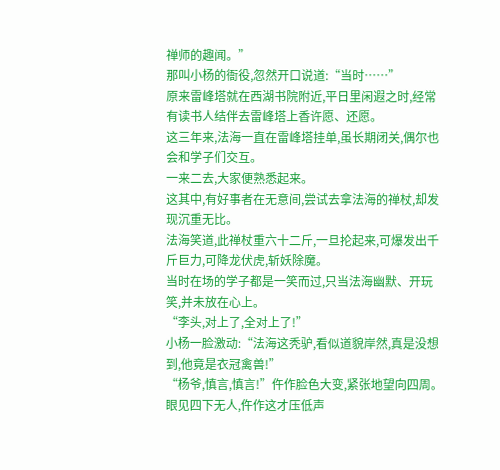禅师的趣闻。”
那叫小杨的衙役,忽然开口说道:“当时……”
原来雷峰塔就在西湖书院附近,平日里闲遐之时,经常有读书人结伴去雷峰塔上香许愿、还愿。
这三年来,法海一直在雷峰塔挂单,虽长期闭关,偶尔也会和学子们交互。
一来二去,大家便熟悉起来。
这其中,有好事者在无意间,尝试去拿法海的禅杖,却发现沉重无比。
法海笑道,此禅杖重六十二斤,一旦抡起来,可爆发出千斤巨力,可降龙伏虎,斩妖除魔。
当时在场的学子都是一笑而过,只当法海幽默、开玩笑,并未放在心上。
“李头,对上了,全对上了!”
小杨一脸激动:“法海这秃驴,看似道貌岸然,真是没想到,他竟是衣冠禽兽!”
“杨爷,慎言,慎言!”仵作脸色大变,紧张地望向四周。
眼见四下无人,仵作这才压低声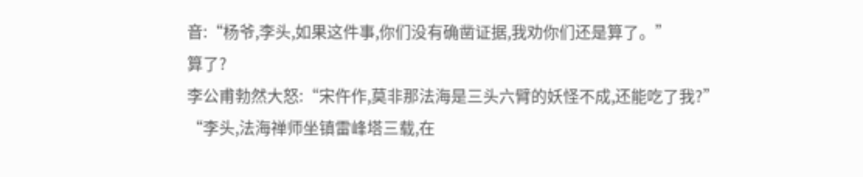音:“杨爷,李头,如果这件事,你们没有确凿证据,我劝你们还是算了。”
算了?
李公甫勃然大怒:“宋仵作,莫非那法海是三头六臂的妖怪不成,还能吃了我?”
“李头,法海禅师坐镇雷峰塔三载,在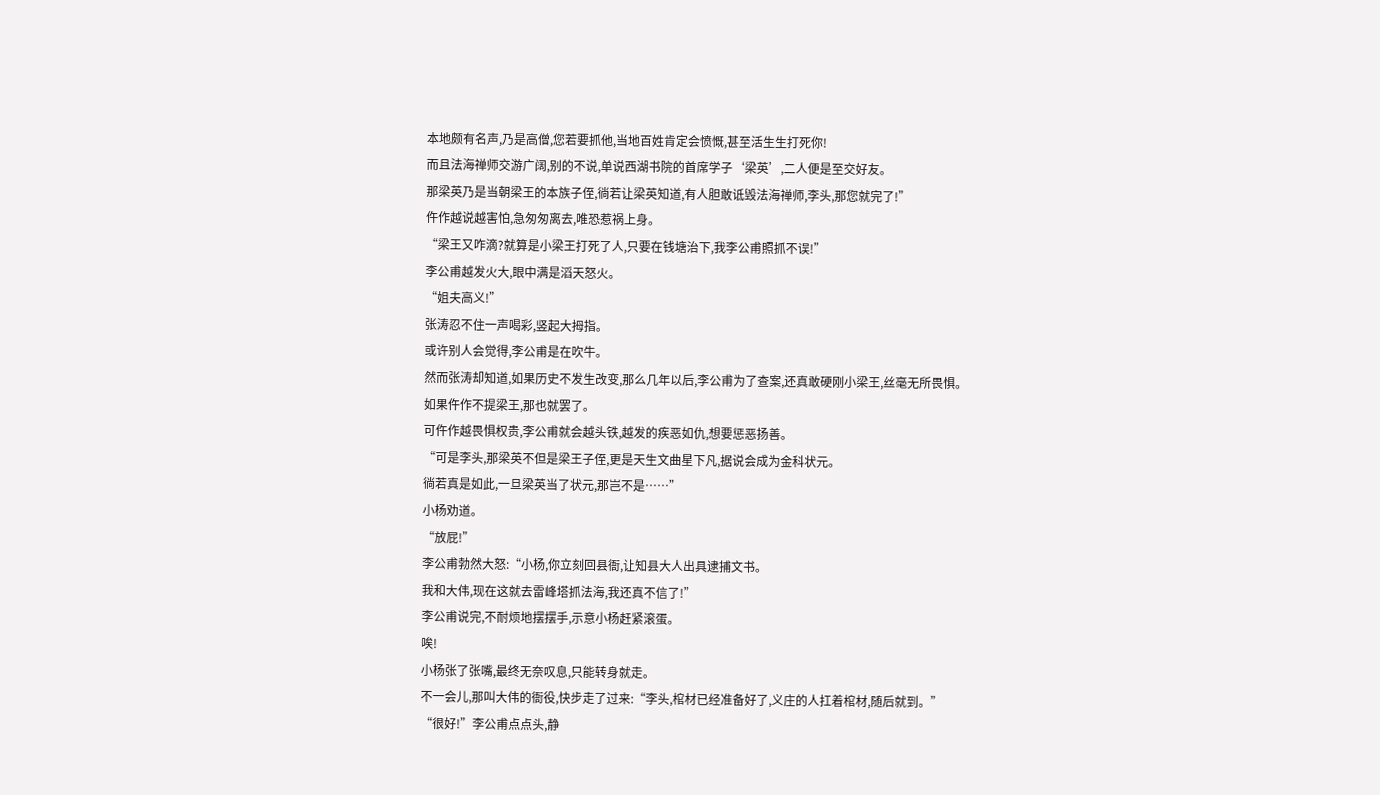本地颇有名声,乃是高僧,您若要抓他,当地百姓肯定会愤慨,甚至活生生打死你!
而且法海禅师交游广阔,别的不说,单说西湖书院的首席学子‘梁英’,二人便是至交好友。
那梁英乃是当朝梁王的本族子侄,徜若让梁英知道,有人胆敢诋毁法海禅师,李头,那您就完了!”
仵作越说越害怕,急匆匆离去,唯恐惹祸上身。
“梁王又咋滴?就算是小梁王打死了人,只要在钱塘治下,我李公甫照抓不误!”
李公甫越发火大,眼中满是滔天怒火。
“姐夫高义!”
张涛忍不住一声喝彩,竖起大拇指。
或许别人会觉得,李公甫是在吹牛。
然而张涛却知道,如果历史不发生改变,那么几年以后,李公甫为了查案,还真敢硬刚小梁王,丝毫无所畏惧。
如果仵作不提梁王,那也就罢了。
可仵作越畏惧权贵,李公甫就会越头铁,越发的疾恶如仇,想要惩恶扬善。
“可是李头,那梁英不但是梁王子侄,更是天生文曲星下凡,据说会成为金科状元。
徜若真是如此,一旦梁英当了状元,那岂不是……”
小杨劝道。
“放屁!”
李公甫勃然大怒:“小杨,你立刻回县衙,让知县大人出具逮捕文书。
我和大伟,现在这就去雷峰塔抓法海,我还真不信了!”
李公甫说完,不耐烦地摆摆手,示意小杨赶紧滚蛋。
唉!
小杨张了张嘴,最终无奈叹息,只能转身就走。
不一会儿,那叫大伟的衙役,快步走了过来:“李头,棺材已经准备好了,义庄的人扛着棺材,随后就到。”
“很好!”李公甫点点头,静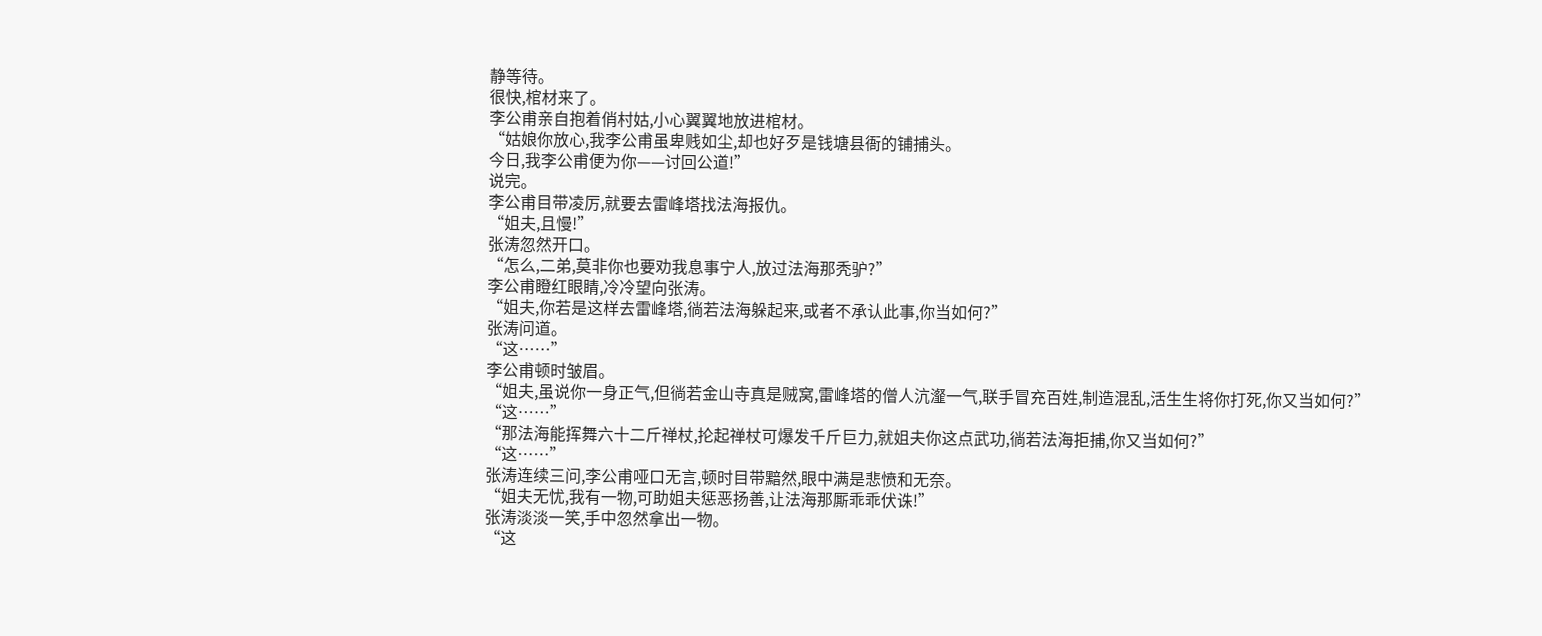静等待。
很快,棺材来了。
李公甫亲自抱着俏村姑,小心翼翼地放进棺材。
“姑娘你放心,我李公甫虽卑贱如尘,却也好歹是钱塘县衙的铺捕头。
今日,我李公甫便为你——讨回公道!”
说完。
李公甫目带凌厉,就要去雷峰塔找法海报仇。
“姐夫,且慢!”
张涛忽然开口。
“怎么,二弟,莫非你也要劝我息事宁人,放过法海那秃驴?”
李公甫瞪红眼睛,冷冷望向张涛。
“姐夫,你若是这样去雷峰塔,徜若法海躲起来,或者不承认此事,你当如何?”
张涛问道。
“这……”
李公甫顿时皱眉。
“姐夫,虽说你一身正气,但徜若金山寺真是贼窝,雷峰塔的僧人沆瀣一气,联手冒充百姓,制造混乱,活生生将你打死,你又当如何?”
“这……”
“那法海能挥舞六十二斤禅杖,抡起禅杖可爆发千斤巨力,就姐夫你这点武功,徜若法海拒捕,你又当如何?”
“这……”
张涛连续三问,李公甫哑口无言,顿时目带黯然,眼中满是悲愤和无奈。
“姐夫无忧,我有一物,可助姐夫惩恶扬善,让法海那厮乖乖伏诛!”
张涛淡淡一笑,手中忽然拿出一物。
“这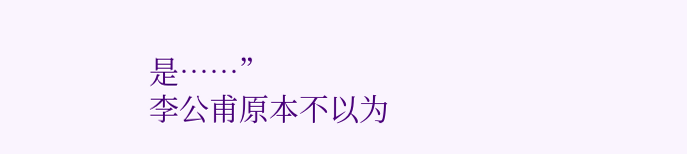是……”
李公甫原本不以为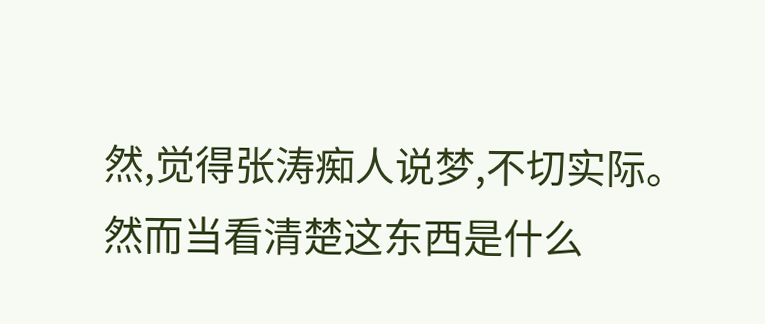然,觉得张涛痴人说梦,不切实际。
然而当看清楚这东西是什么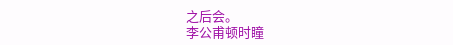之后会。
李公甫顿时瞳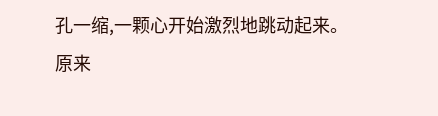孔一缩,一颗心开始激烈地跳动起来。
原来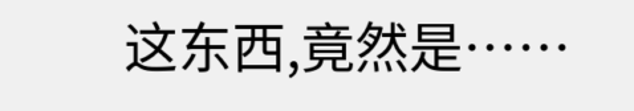这东西,竟然是……